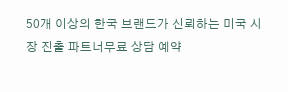50개 이상의 한국 브랜드가 신뢰하는 미국 시장 진출 파트너무료 상담 예약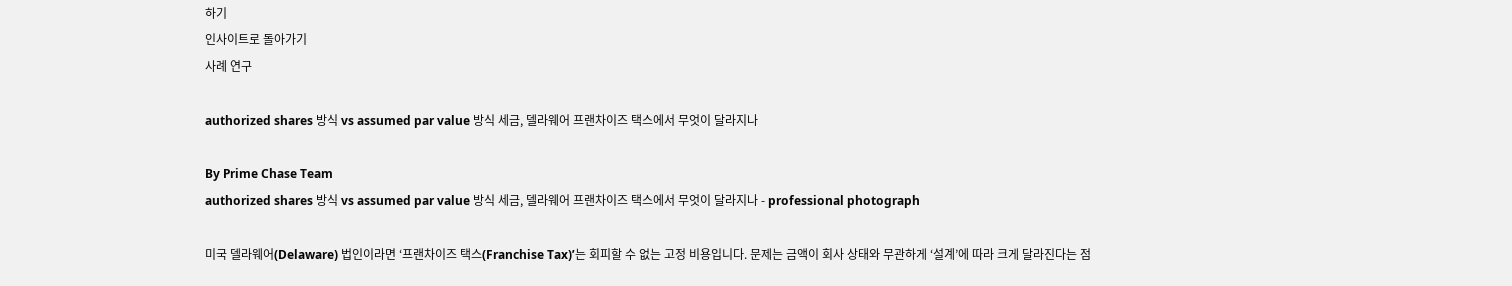하기
인사이트로 돌아가기
사례 연구

authorized shares 방식 vs assumed par value 방식 세금, 델라웨어 프랜차이즈 택스에서 무엇이 달라지나

By Prime Chase Team
authorized shares 방식 vs assumed par value 방식 세금, 델라웨어 프랜차이즈 택스에서 무엇이 달라지나 - professional photograph

미국 델라웨어(Delaware) 법인이라면 ‘프랜차이즈 택스(Franchise Tax)’는 회피할 수 없는 고정 비용입니다. 문제는 금액이 회사 상태와 무관하게 ‘설계’에 따라 크게 달라진다는 점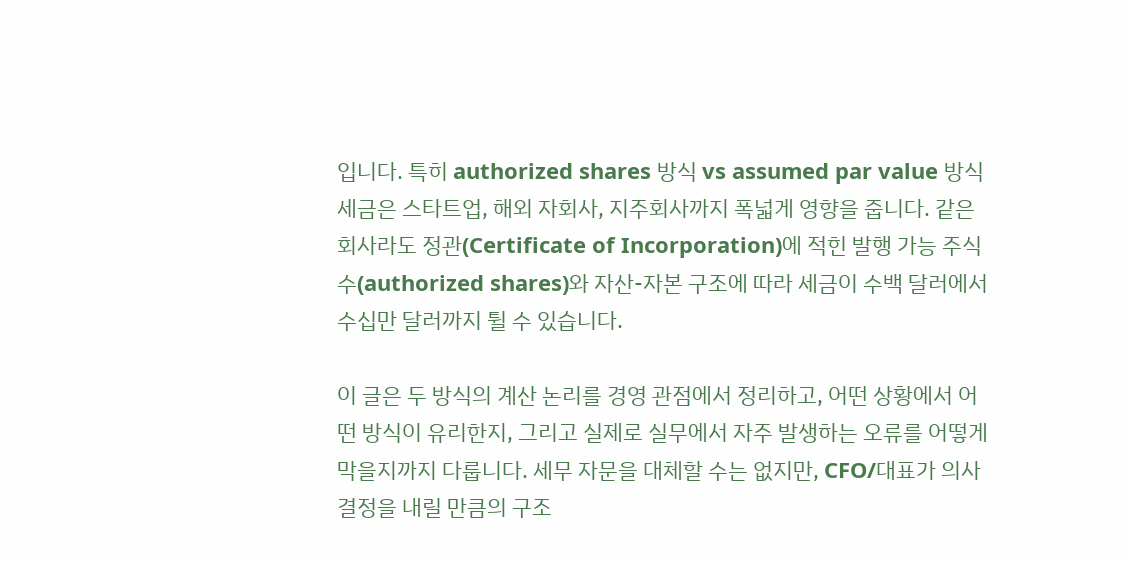입니다. 특히 authorized shares 방식 vs assumed par value 방식 세금은 스타트업, 해외 자회사, 지주회사까지 폭넓게 영향을 줍니다. 같은 회사라도 정관(Certificate of Incorporation)에 적힌 발행 가능 주식 수(authorized shares)와 자산-자본 구조에 따라 세금이 수백 달러에서 수십만 달러까지 튈 수 있습니다.

이 글은 두 방식의 계산 논리를 경영 관점에서 정리하고, 어떤 상황에서 어떤 방식이 유리한지, 그리고 실제로 실무에서 자주 발생하는 오류를 어떻게 막을지까지 다룹니다. 세무 자문을 대체할 수는 없지만, CFO/대표가 의사결정을 내릴 만큼의 구조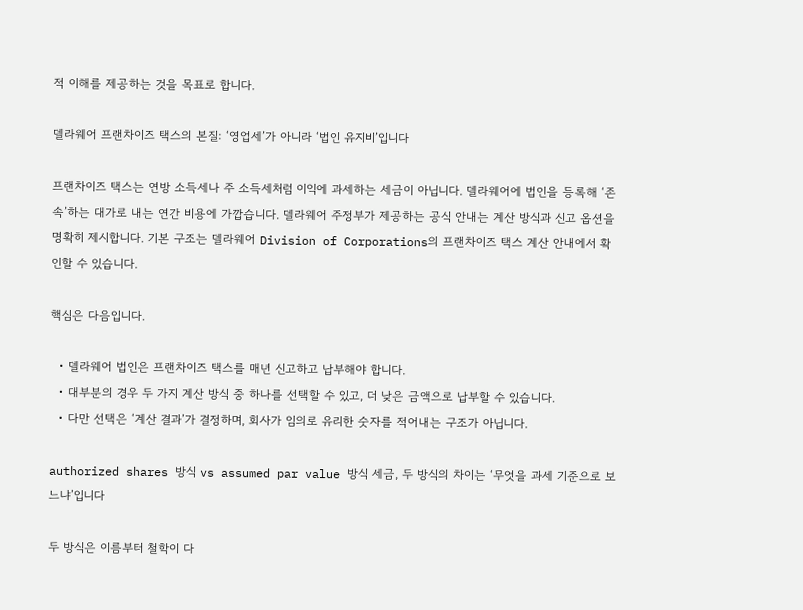적 이해를 제공하는 것을 목표로 합니다.

델라웨어 프랜차이즈 택스의 본질: ‘영업세’가 아니라 ‘법인 유지비’입니다

프랜차이즈 택스는 연방 소득세나 주 소득세처럼 이익에 과세하는 세금이 아닙니다. 델라웨어에 법인을 등록해 ‘존속’하는 대가로 내는 연간 비용에 가깝습니다. 델라웨어 주정부가 제공하는 공식 안내는 계산 방식과 신고 옵션을 명확히 제시합니다. 기본 구조는 델라웨어 Division of Corporations의 프랜차이즈 택스 계산 안내에서 확인할 수 있습니다.

핵심은 다음입니다.

  • 델라웨어 법인은 프랜차이즈 택스를 매년 신고하고 납부해야 합니다.
  • 대부분의 경우 두 가지 계산 방식 중 하나를 선택할 수 있고, 더 낮은 금액으로 납부할 수 있습니다.
  • 다만 선택은 ‘계산 결과’가 결정하며, 회사가 임의로 유리한 숫자를 적어내는 구조가 아닙니다.

authorized shares 방식 vs assumed par value 방식 세금, 두 방식의 차이는 ‘무엇을 과세 기준으로 보느냐’입니다

두 방식은 이름부터 철학이 다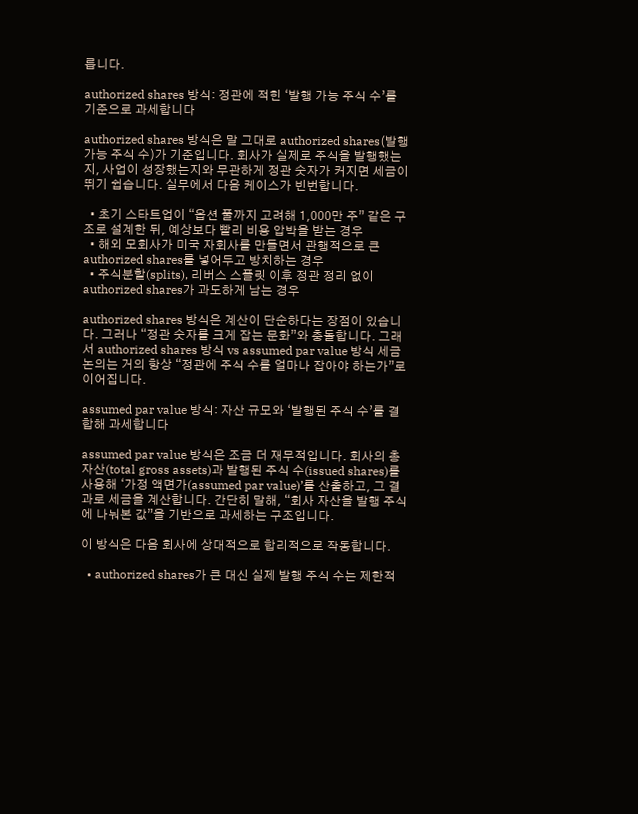릅니다.

authorized shares 방식: 정관에 적힌 ‘발행 가능 주식 수’를 기준으로 과세합니다

authorized shares 방식은 말 그대로 authorized shares(발행 가능 주식 수)가 기준입니다. 회사가 실제로 주식을 발행했는지, 사업이 성장했는지와 무관하게 정관 숫자가 커지면 세금이 뛰기 쉽습니다. 실무에서 다음 케이스가 빈번합니다.

  • 초기 스타트업이 “옵션 풀까지 고려해 1,000만 주” 같은 구조로 설계한 뒤, 예상보다 빨리 비용 압박을 받는 경우
  • 해외 모회사가 미국 자회사를 만들면서 관행적으로 큰 authorized shares를 넣어두고 방치하는 경우
  • 주식분할(splits), 리버스 스플릿 이후 정관 정리 없이 authorized shares가 과도하게 남는 경우

authorized shares 방식은 계산이 단순하다는 장점이 있습니다. 그러나 “정관 숫자를 크게 잡는 문화”와 충돌합니다. 그래서 authorized shares 방식 vs assumed par value 방식 세금 논의는 거의 항상 “정관에 주식 수를 얼마나 잡아야 하는가”로 이어집니다.

assumed par value 방식: 자산 규모와 ‘발행된 주식 수’를 결합해 과세합니다

assumed par value 방식은 조금 더 재무적입니다. 회사의 총자산(total gross assets)과 발행된 주식 수(issued shares)를 사용해 ‘가정 액면가(assumed par value)’를 산출하고, 그 결과로 세금을 계산합니다. 간단히 말해, “회사 자산을 발행 주식에 나눠본 값”을 기반으로 과세하는 구조입니다.

이 방식은 다음 회사에 상대적으로 합리적으로 작동합니다.

  • authorized shares가 큰 대신 실제 발행 주식 수는 제한적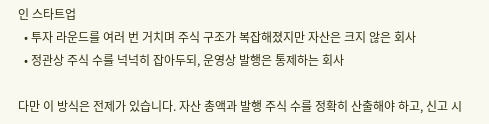인 스타트업
  • 투자 라운드를 여러 번 거치며 주식 구조가 복잡해졌지만 자산은 크지 않은 회사
  • 정관상 주식 수를 넉넉히 잡아두되, 운영상 발행은 통제하는 회사

다만 이 방식은 전제가 있습니다. 자산 총액과 발행 주식 수를 정확히 산출해야 하고, 신고 시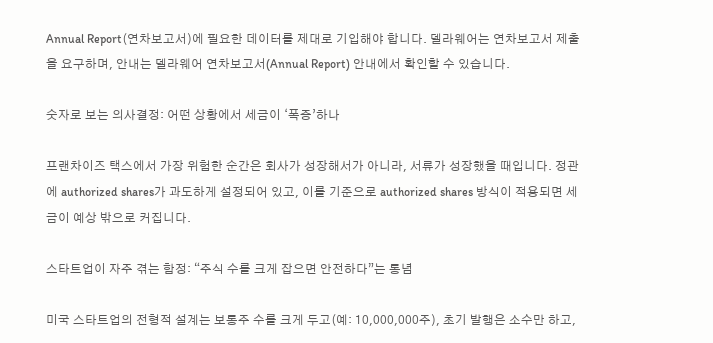Annual Report(연차보고서)에 필요한 데이터를 제대로 기입해야 합니다. 델라웨어는 연차보고서 제출을 요구하며, 안내는 델라웨어 연차보고서(Annual Report) 안내에서 확인할 수 있습니다.

숫자로 보는 의사결정: 어떤 상황에서 세금이 ‘폭증’하나

프랜차이즈 택스에서 가장 위험한 순간은 회사가 성장해서가 아니라, 서류가 성장했을 때입니다. 정관에 authorized shares가 과도하게 설정되어 있고, 이를 기준으로 authorized shares 방식이 적용되면 세금이 예상 밖으로 커집니다.

스타트업이 자주 겪는 함정: “주식 수를 크게 잡으면 안전하다”는 통념

미국 스타트업의 전형적 설계는 보통주 수를 크게 두고(예: 10,000,000주), 초기 발행은 소수만 하고,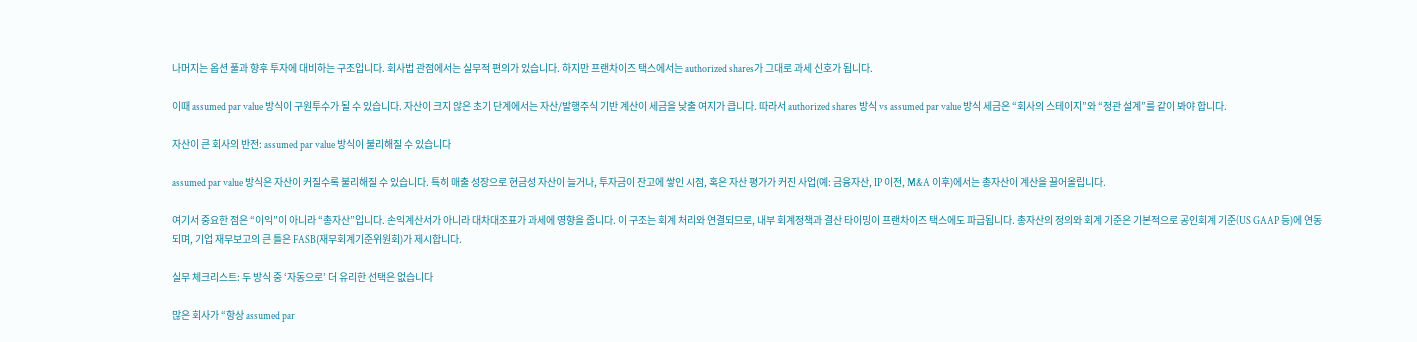나머지는 옵션 풀과 향후 투자에 대비하는 구조입니다. 회사법 관점에서는 실무적 편의가 있습니다. 하지만 프랜차이즈 택스에서는 authorized shares가 그대로 과세 신호가 됩니다.

이때 assumed par value 방식이 구원투수가 될 수 있습니다. 자산이 크지 않은 초기 단계에서는 자산/발행주식 기반 계산이 세금을 낮출 여지가 큽니다. 따라서 authorized shares 방식 vs assumed par value 방식 세금은 “회사의 스테이지”와 “정관 설계”를 같이 봐야 합니다.

자산이 큰 회사의 반전: assumed par value 방식이 불리해질 수 있습니다

assumed par value 방식은 자산이 커질수록 불리해질 수 있습니다. 특히 매출 성장으로 현금성 자산이 늘거나, 투자금이 잔고에 쌓인 시점, 혹은 자산 평가가 커진 사업(예: 금융자산, IP 이전, M&A 이후)에서는 총자산이 계산을 끌어올립니다.

여기서 중요한 점은 “이익”이 아니라 “총자산”입니다. 손익계산서가 아니라 대차대조표가 과세에 영향을 줍니다. 이 구조는 회계 처리와 연결되므로, 내부 회계정책과 결산 타이밍이 프랜차이즈 택스에도 파급됩니다. 총자산의 정의와 회계 기준은 기본적으로 공인회계 기준(US GAAP 등)에 연동되며, 기업 재무보고의 큰 틀은 FASB(재무회계기준위원회)가 제시합니다.

실무 체크리스트: 두 방식 중 ‘자동으로’ 더 유리한 선택은 없습니다

많은 회사가 “항상 assumed par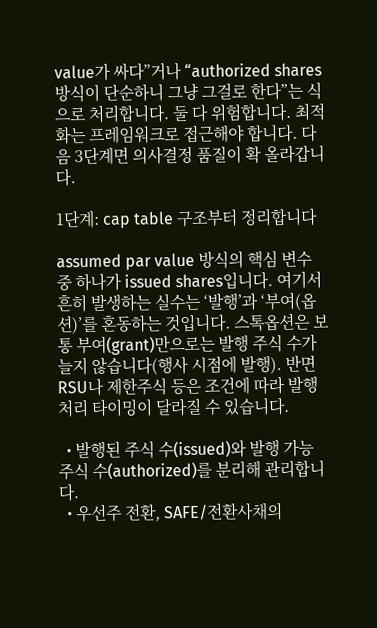value가 싸다”거나 “authorized shares 방식이 단순하니 그냥 그걸로 한다”는 식으로 처리합니다. 둘 다 위험합니다. 최적화는 프레임워크로 접근해야 합니다. 다음 3단계면 의사결정 품질이 확 올라갑니다.

1단계: cap table 구조부터 정리합니다

assumed par value 방식의 핵심 변수 중 하나가 issued shares입니다. 여기서 흔히 발생하는 실수는 ‘발행’과 ‘부여(옵션)’를 혼동하는 것입니다. 스톡옵션은 보통 부여(grant)만으로는 발행 주식 수가 늘지 않습니다(행사 시점에 발행). 반면 RSU나 제한주식 등은 조건에 따라 발행 처리 타이밍이 달라질 수 있습니다.

  • 발행된 주식 수(issued)와 발행 가능 주식 수(authorized)를 분리해 관리합니다.
  • 우선주 전환, SAFE/전환사채의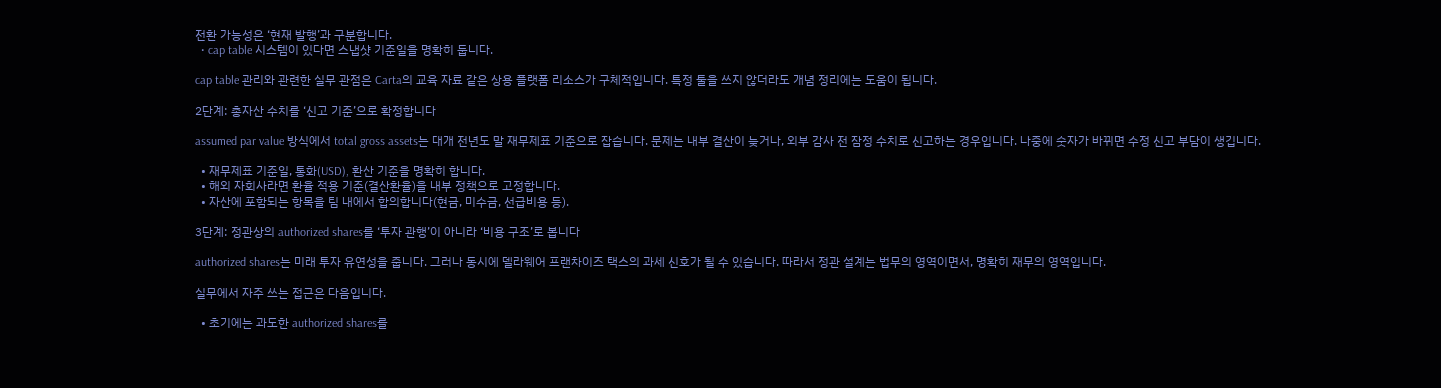전환 가능성은 ‘현재 발행’과 구분합니다.
  • cap table 시스템이 있다면 스냅샷 기준일을 명확히 둡니다.

cap table 관리와 관련한 실무 관점은 Carta의 교육 자료 같은 상용 플랫폼 리소스가 구체적입니다. 특정 툴을 쓰지 않더라도 개념 정리에는 도움이 됩니다.

2단계: 총자산 수치를 ‘신고 기준’으로 확정합니다

assumed par value 방식에서 total gross assets는 대개 전년도 말 재무제표 기준으로 잡습니다. 문제는 내부 결산이 늦거나, 외부 감사 전 잠정 수치로 신고하는 경우입니다. 나중에 숫자가 바뀌면 수정 신고 부담이 생깁니다.

  • 재무제표 기준일, 통화(USD), 환산 기준을 명확히 합니다.
  • 해외 자회사라면 환율 적용 기준(결산환율)을 내부 정책으로 고정합니다.
  • 자산에 포함되는 항목을 팀 내에서 합의합니다(현금, 미수금, 선급비용 등).

3단계: 정관상의 authorized shares를 ‘투자 관행’이 아니라 ‘비용 구조’로 봅니다

authorized shares는 미래 투자 유연성을 줍니다. 그러나 동시에 델라웨어 프랜차이즈 택스의 과세 신호가 될 수 있습니다. 따라서 정관 설계는 법무의 영역이면서, 명확히 재무의 영역입니다.

실무에서 자주 쓰는 접근은 다음입니다.

  • 초기에는 과도한 authorized shares를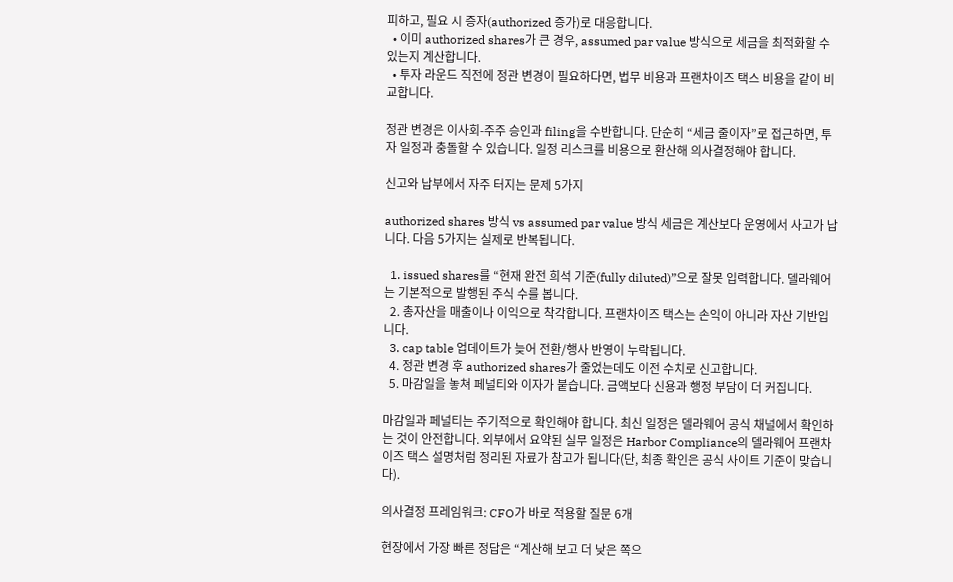피하고, 필요 시 증자(authorized 증가)로 대응합니다.
  • 이미 authorized shares가 큰 경우, assumed par value 방식으로 세금을 최적화할 수 있는지 계산합니다.
  • 투자 라운드 직전에 정관 변경이 필요하다면, 법무 비용과 프랜차이즈 택스 비용을 같이 비교합니다.

정관 변경은 이사회-주주 승인과 filing을 수반합니다. 단순히 “세금 줄이자”로 접근하면, 투자 일정과 충돌할 수 있습니다. 일정 리스크를 비용으로 환산해 의사결정해야 합니다.

신고와 납부에서 자주 터지는 문제 5가지

authorized shares 방식 vs assumed par value 방식 세금은 계산보다 운영에서 사고가 납니다. 다음 5가지는 실제로 반복됩니다.

  1. issued shares를 “현재 완전 희석 기준(fully diluted)”으로 잘못 입력합니다. 델라웨어는 기본적으로 발행된 주식 수를 봅니다.
  2. 총자산을 매출이나 이익으로 착각합니다. 프랜차이즈 택스는 손익이 아니라 자산 기반입니다.
  3. cap table 업데이트가 늦어 전환/행사 반영이 누락됩니다.
  4. 정관 변경 후 authorized shares가 줄었는데도 이전 수치로 신고합니다.
  5. 마감일을 놓쳐 페널티와 이자가 붙습니다. 금액보다 신용과 행정 부담이 더 커집니다.

마감일과 페널티는 주기적으로 확인해야 합니다. 최신 일정은 델라웨어 공식 채널에서 확인하는 것이 안전합니다. 외부에서 요약된 실무 일정은 Harbor Compliance의 델라웨어 프랜차이즈 택스 설명처럼 정리된 자료가 참고가 됩니다(단, 최종 확인은 공식 사이트 기준이 맞습니다).

의사결정 프레임워크: CFO가 바로 적용할 질문 6개

현장에서 가장 빠른 정답은 “계산해 보고 더 낮은 쪽으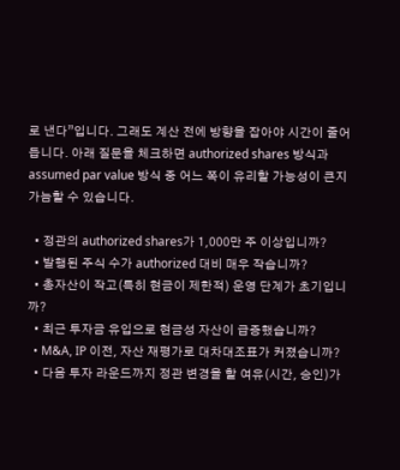로 낸다”입니다. 그래도 계산 전에 방향을 잡아야 시간이 줄어듭니다. 아래 질문을 체크하면 authorized shares 방식과 assumed par value 방식 중 어느 쪽이 유리할 가능성이 큰지 가늠할 수 있습니다.

  • 정관의 authorized shares가 1,000만 주 이상입니까?
  • 발행된 주식 수가 authorized 대비 매우 작습니까?
  • 총자산이 작고(특히 현금이 제한적) 운영 단계가 초기입니까?
  • 최근 투자금 유입으로 현금성 자산이 급증했습니까?
  • M&A, IP 이전, 자산 재평가로 대차대조표가 커졌습니까?
  • 다음 투자 라운드까지 정관 변경을 할 여유(시간, 승인)가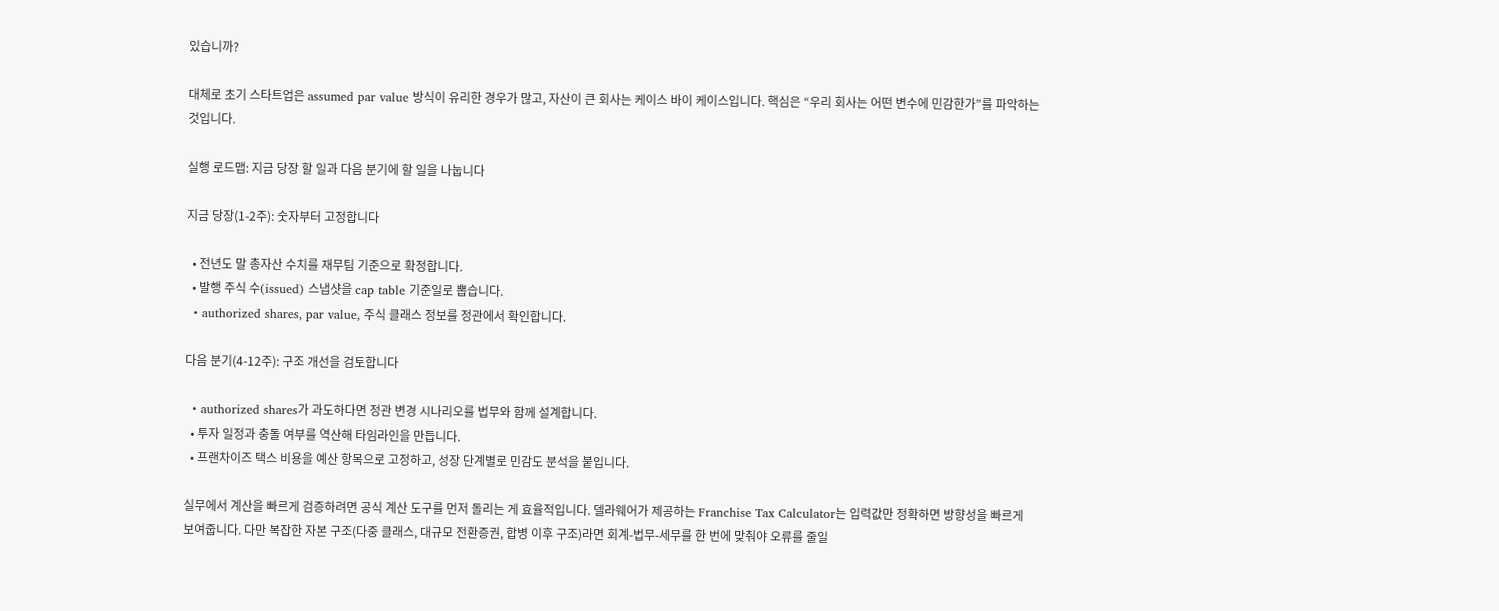있습니까?

대체로 초기 스타트업은 assumed par value 방식이 유리한 경우가 많고, 자산이 큰 회사는 케이스 바이 케이스입니다. 핵심은 “우리 회사는 어떤 변수에 민감한가”를 파악하는 것입니다.

실행 로드맵: 지금 당장 할 일과 다음 분기에 할 일을 나눕니다

지금 당장(1-2주): 숫자부터 고정합니다

  • 전년도 말 총자산 수치를 재무팀 기준으로 확정합니다.
  • 발행 주식 수(issued) 스냅샷을 cap table 기준일로 뽑습니다.
  • authorized shares, par value, 주식 클래스 정보를 정관에서 확인합니다.

다음 분기(4-12주): 구조 개선을 검토합니다

  • authorized shares가 과도하다면 정관 변경 시나리오를 법무와 함께 설계합니다.
  • 투자 일정과 충돌 여부를 역산해 타임라인을 만듭니다.
  • 프랜차이즈 택스 비용을 예산 항목으로 고정하고, 성장 단계별로 민감도 분석을 붙입니다.

실무에서 계산을 빠르게 검증하려면 공식 계산 도구를 먼저 돌리는 게 효율적입니다. 델라웨어가 제공하는 Franchise Tax Calculator는 입력값만 정확하면 방향성을 빠르게 보여줍니다. 다만 복잡한 자본 구조(다중 클래스, 대규모 전환증권, 합병 이후 구조)라면 회계-법무-세무를 한 번에 맞춰야 오류를 줄일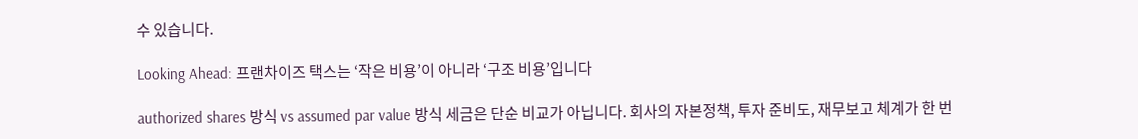수 있습니다.

Looking Ahead: 프랜차이즈 택스는 ‘작은 비용’이 아니라 ‘구조 비용’입니다

authorized shares 방식 vs assumed par value 방식 세금은 단순 비교가 아닙니다. 회사의 자본정책, 투자 준비도, 재무보고 체계가 한 번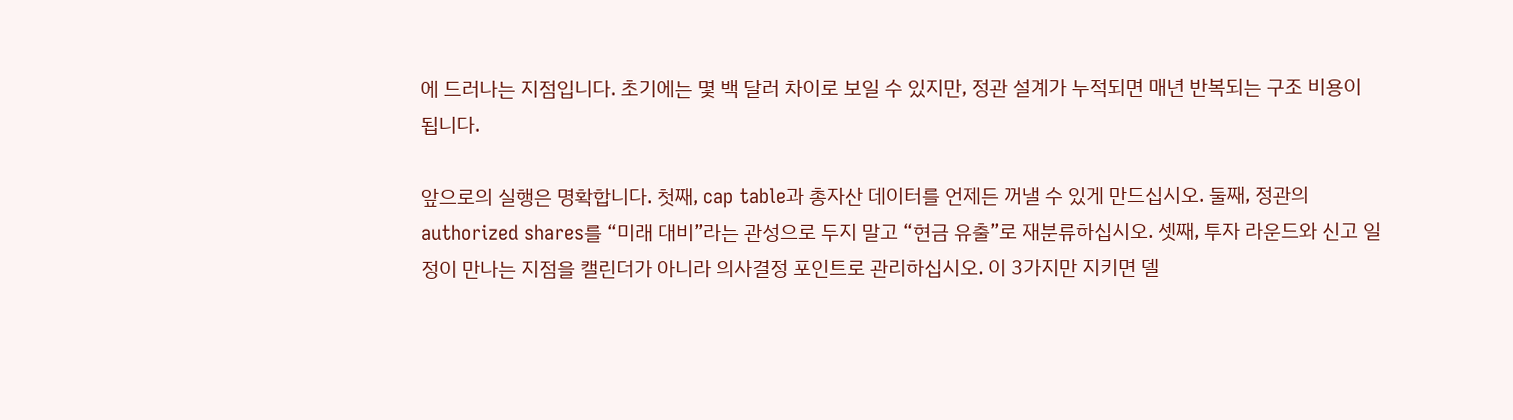에 드러나는 지점입니다. 초기에는 몇 백 달러 차이로 보일 수 있지만, 정관 설계가 누적되면 매년 반복되는 구조 비용이 됩니다.

앞으로의 실행은 명확합니다. 첫째, cap table과 총자산 데이터를 언제든 꺼낼 수 있게 만드십시오. 둘째, 정관의 authorized shares를 “미래 대비”라는 관성으로 두지 말고 “현금 유출”로 재분류하십시오. 셋째, 투자 라운드와 신고 일정이 만나는 지점을 캘린더가 아니라 의사결정 포인트로 관리하십시오. 이 3가지만 지키면 델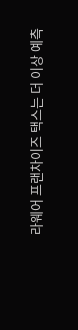라웨어 프랜차이즈 택스는 더 이상 예측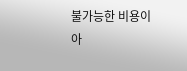불가능한 비용이 아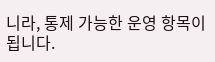니라, 통제 가능한 운영 항목이 됩니다.